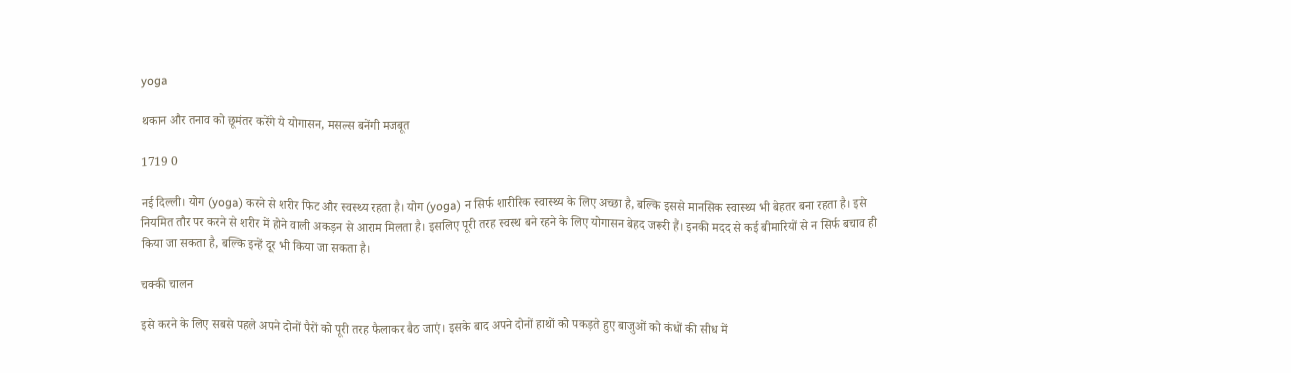yoga

थकान और तनाव को छूमंतर करेंगे ये योगासन, मसल्‍स बनेंगी मजबूत

1719 0

नई दिल्ली। योग (yoga) करने से शरीर फिट और स्वस्थ्य रहता है। योग (yoga) न सिर्फ शारीरिक स्वास्थ्य के लिए अच्‍छा है, बल्कि इससे मानसिक स्वास्थ्य भी बेहतर बना रहता है। इसे नियमित तौर पर करने से शरीर में होने वाली अकड़न से आराम मिलता है। इसलिए पूरी तरह स्‍वस्‍थ बने रहने के लिए योगासन बेहद जरूरी हैं। इनकी मदद से कई बीमारियों से न सिर्फ बचाव ही किया जा सकता है, बल्कि इन्‍हें दूर भी किया जा सकता है।

चक्की चालन

इसे करने के लिए सबसे पहले अपने दोनों पैरों को पूरी तरह फैलाकर बैठ जाएं। इसके बाद अपने दोनों हाथों को पकड़ते हुए बाजुओं को कंधों की सीध में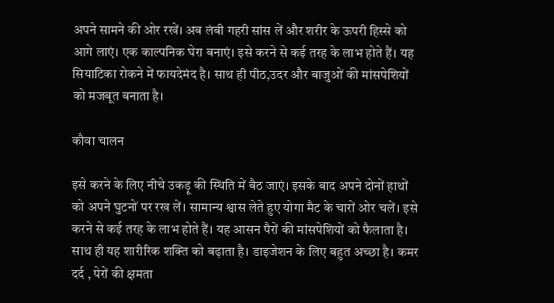अपने सामने की ओर रखें। अब लंबी गहरी सांस लें और शरीर के ऊपरी हिस्से को आगे लाएं। एक काल्पनिक घेरा बनाएं। इसे करने से कई तरह के लाभ होते हैं। यह सियाटिका रोकने में फायदेमंद है। साथ ही पीठ,उदर और बाजुओं की मांसपेशियों को मजबूत बनाता है।

कौवा चालन

इसे करने के लिए नीचे उकड़ू की स्थिति में बैठ जाएं। इसके बाद अपने दोनों हाथों को अपने घुटनों पर रख लें। सामान्य श्वास लेते हुए योगा मैट के चारों ओर चलें। इसे करने से कई तरह के लाभ होते हैं। यह आसन पैरों की मांसपेशियों को फैलाता है। साथ ही यह शारीरिक शक्ति को बढ़ाता है। डाइजेशन के लिए बहुत अच्‍छा है। कमर दर्द , पेरों की क्षमता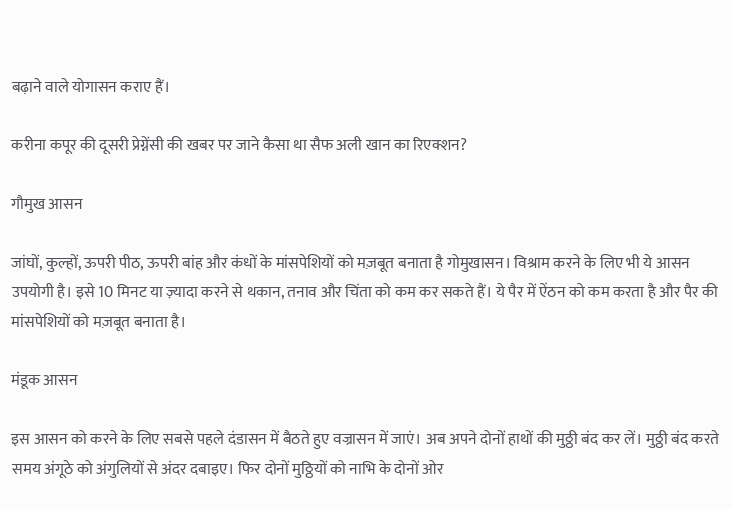बढ़ाने वाले योगासन कराए हैं।

करीना कपूर की दूसरी प्रेग्नेंसी की खबर पर जाने कैसा था सैफ अली खान का रिएक्शन?

गौमुख आसन

जांघों, कुल्हों, ऊपरी पीठ, ऊपरी बांह और कंधों के मांसपेशियों को मज़बूत बनाता है गोमुखासन। विश्राम करने के लिए भी ये आसन उपयोगी है। इसे 10 मिनट या ज़्यादा करने से थकान, तनाव और चिंता को कम कर सकते हैं। ये पैर में ऐंठन को कम करता है और पैर की मांसपेशियों को मज़बूत बनाता है।

मंडूक आसन

इस आसन को करने के लिए सबसे पहले दंडासन में बैठते हुए वज्रासन में जाएं। अब अपने दोनों हाथों की मुठ्ठी बंद कर लें। मुठ्ठी बंद करते समय अंगूठे को अंगुलियों से अंदर दबाइए। फिर दोनों मुठ्ठियों को नाभि के दोनों ओर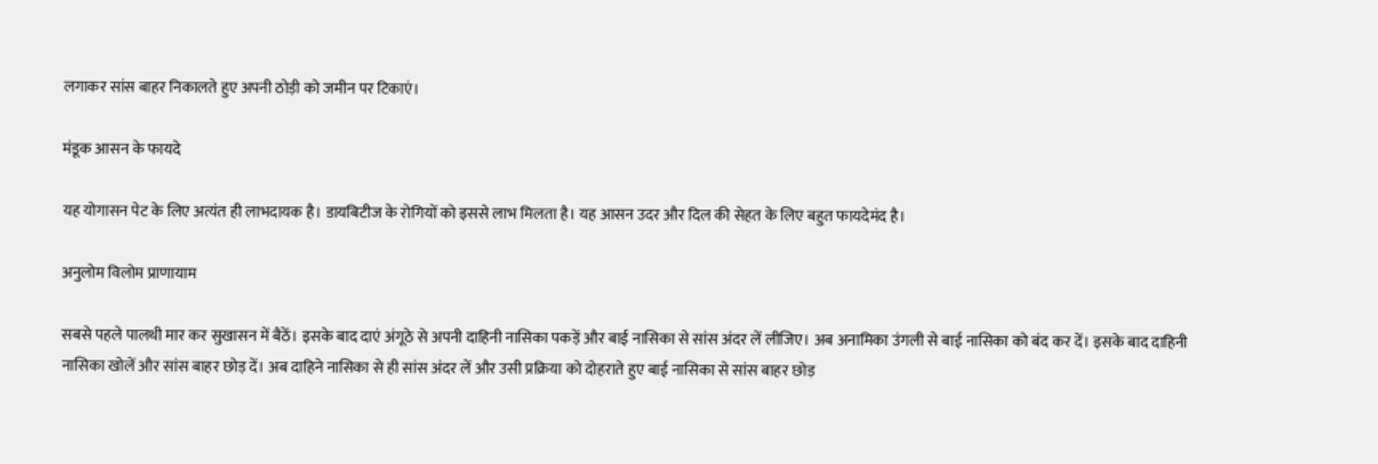लगाकर सांस बाहर निकालते हुए अपनी ठोड़ी को जमीन पर टिकाएं।

मंडूक आसन के फायदे

यह योगासन पेट के लिए अत्यंत ही लाभदायक है। डायबिटीज के रोगियों को इससे लाभ मिलता है। यह आसन उदर और दिल की सेहत के लिए बहुत फायदेमंद है।

अनुलोम विलोम प्राणायाम

सबसे पहले पालथी मार कर सुखासन में बैठें। इसके बाद दाएं अंगूठे से अपनी दाहिनी नासिका पकड़ें और बाई नासिका से सांस अंदर लें लीजिए। अब अनामिका उंगली से बाई नासिका को बंद कर दें। इसके बाद दाहिनी नासिका खोलें और सांस बाहर छोड़ दें। अब दाहिने नासिका से ही सांस अंदर लें और उसी प्रक्रिया को दोहराते हुए बाई नासिका से सांस बाहर छोड़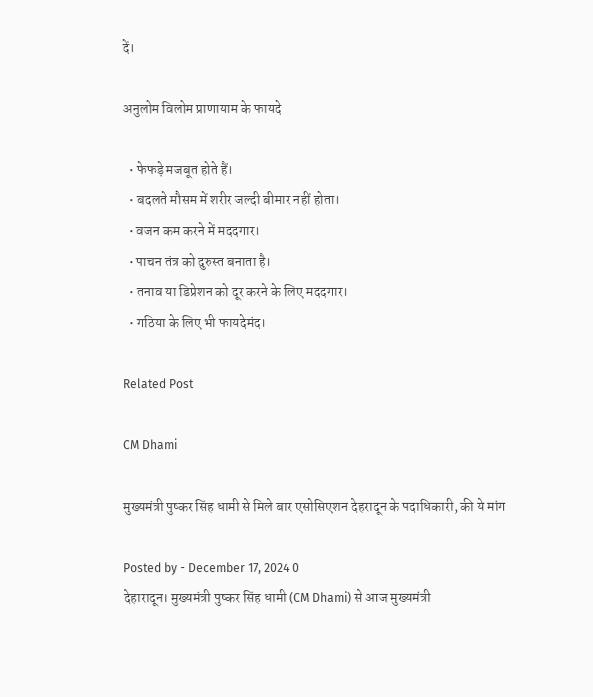दें।

अनुलोम विलोम प्राणायाम के फायदे

  • फेफड़े मजबूत होते हैं।
  • बदलते मौसम में शरीर जल्दी बीमार नहीं होता।
  • वजन कम करने में मददगार।
  • पाचन तंत्र को दुरुस्त बनाता है।
  • तनाव या डिप्रेशन को दूर करने के लिए मददगार।
  • गठिया के लिए भी फायदेमंद।

Related Post

CM Dhami

मुख्यमंत्री पुष्कर सिंह धामी से मिले बार एसोसिएशन देहरादून के पदाधिकारी, की ये मांग

Posted by - December 17, 2024 0
देहारादून। मुख्यमंत्री पुष्कर सिंह धामी (CM Dhami) से आज मुख्यमंत्री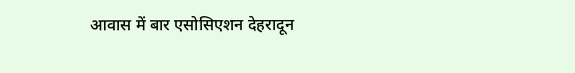आवास में बार एसोसिएशन देहरादून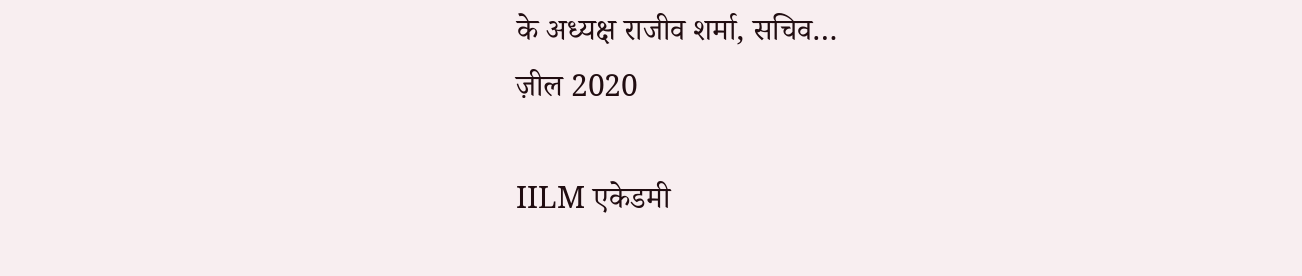के अध्यक्ष राजीव शर्मा, सचिव…
ज़ील 2020

IILM एकेडमी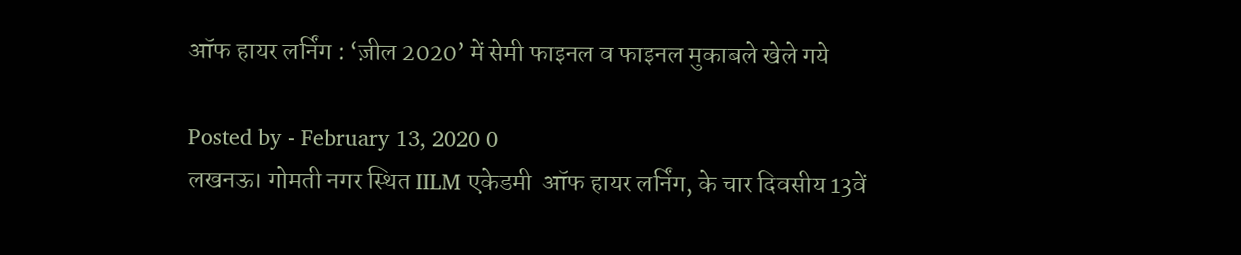ऑफ हायर लर्निंग : ‘ज़ील 2020’ में सेमी फाइनल व फाइनल मुकाबले खेले गये

Posted by - February 13, 2020 0
लखनऊ। गोमती नगर स्थित IILM एकेडमी  ऑफ हायर लर्निंग, के चार दिवसीय 13वें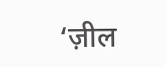‘ज़ील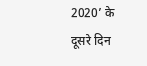2020’ के दूसरे दिन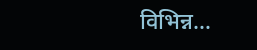विभिन्न…